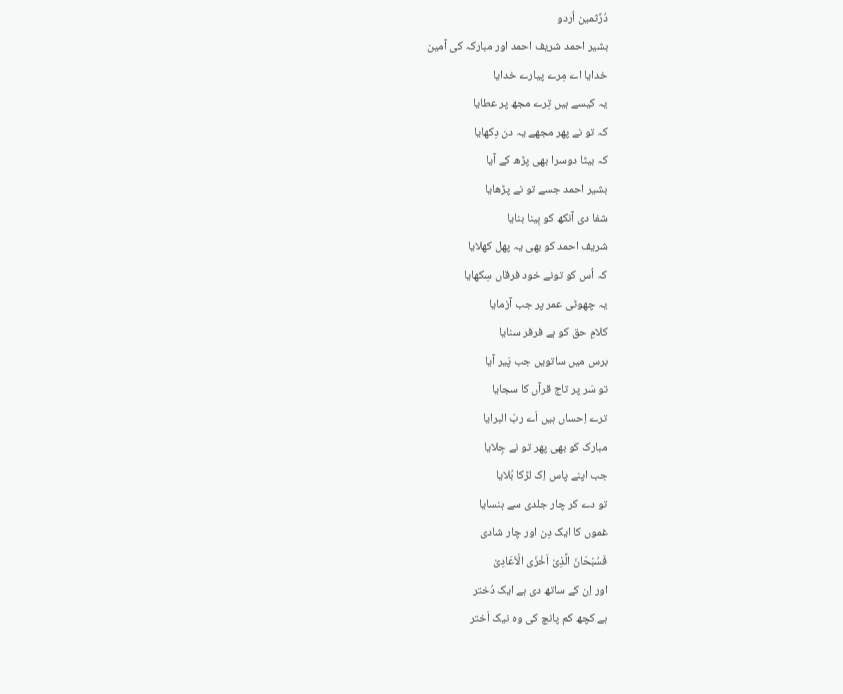دُرِّثمین اُردو
بشیر احمد شریف احمد اور مبارکہ کی آمین
خدایا اے مِرے پیارے خدایا
یہ کیسے ہیں تِرے مجھ پر عطایا
کہ تو نے پھر مجھے یہ دن دِکھایا
کہ بیٹا دوسرا بھی پڑھ کے آیا
بشیر احمد جسے تو نے پڑھایا
شفا دی آنکھ کو بِینا بنایا
شریف احمد کو بھی یہ پھل کھلایا
کہ اُس کو تونے خود فرقاں سِکھایا
یہ چھوٹی عمر پر جب آزمایا
کلامِ حق کو ہے فرفر سنایا
برس میں ساتویں جب پَیر آیا
تو سَر پر تاج قرآں کا سجایا
ترے اِحساں ہیں اَے ربّ البرایا
مبارک کو بھی پھر تو نے جِلایا
جب اپنے پاس اِک لڑکا بُلایا
تو دے کر چار جلدی سے ہنسایا
غموں کا ایک دِن اور چار شادی
فَسُبْحَانَ الَّذِیْ اَخْزَی الْاَعَادِیْ
اور اِن کے ساتھ دی ہے ایک دُختر
ہے کچھ کم پانچ کی وہ نیک اَختر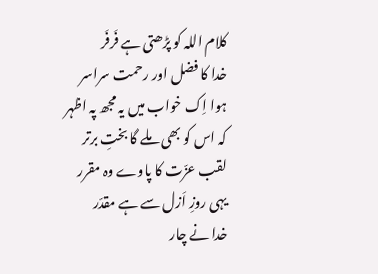کلام اللہ کو پڑھتی ہے فَرفَر
خدا کا فضل اور رحمت سراسر
ہوا اِک خواب میں یہ مجھ پہ اظہر
کہ اس کو بھی ملے گا بختِ برتر
لقب عزّت کا پاوے وہ مقرر
یہی روزِ اَزل سے ہے مقدّر
خدا نے چار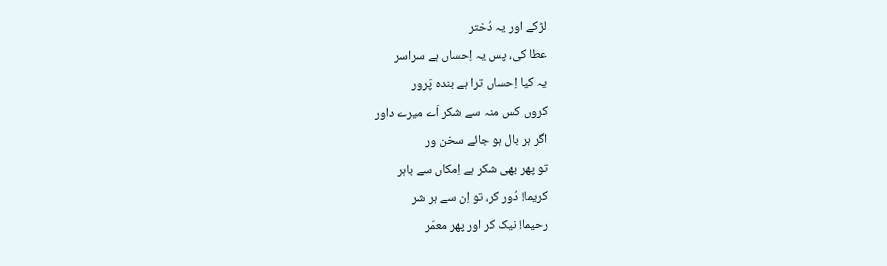لڑکے اور یہ دُختر
عطا کی، پس یہ اِحساں ہے سراسر
یہ کیا اِحساں ترا ہے بندہ پَرور
کروں کس منہ سے شکر اَے میرے داور
اگر ہر بال ہو جائے سخن ور
تو پھر بھی شکر ہے اِمکاں سے باہر
کریما! دُور کر، تو اِن سے ہر شر
رحیما! نیک کر اور پھر معمّر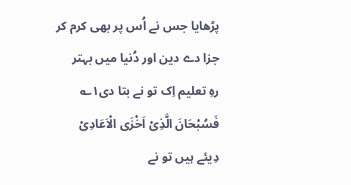پڑھایا جس نے اُس پر بھی کرم کر
جزا دے دین اور دُنیا میں بہتر
رہِ تعلیم اِک تو نے بتا دی۱؎
فَسُبْحَانَ الَّذِیْ اَخْزَی الْاَعَادِیْ
دِیئے ہیں تو نے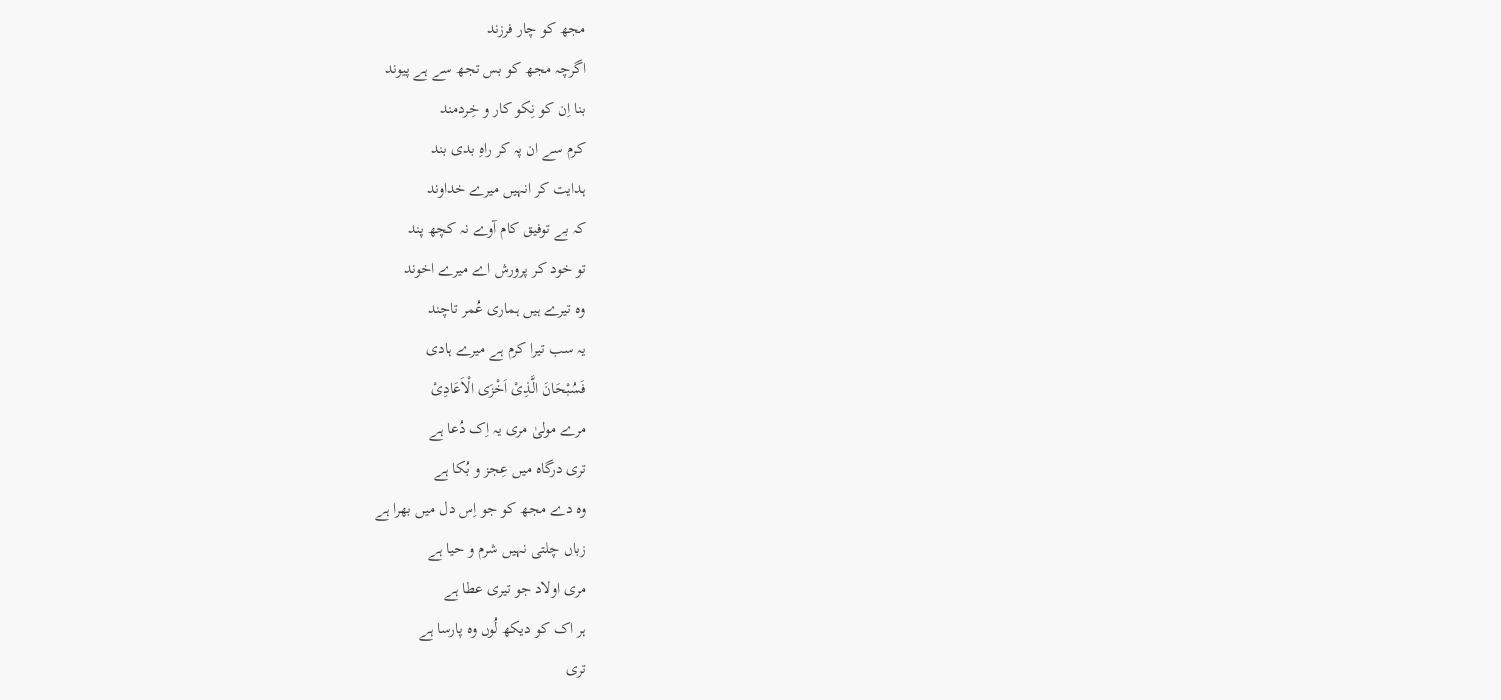مجھ کو چار فرزند
اگرچہ مجھ کو بس تجھ سے ہے پیوند
بنا اِن کو نِکو کار و خِردمند
کرم سے ان پہ کر راہِ بدی بند
ہدایت کر انہیں میرے خداوند
کہ بے توفیق کام آوے نہ کچھ پند
تو خود کر پرورش اے میرے اخوند
وہ تیرے ہیں ہماری عُمر تاچند
یہ سب تیرا کرم ہے میرے ہادی
فَسُبْحَانَ الَّذِیْ اَخْزَی الْاَعَادِیْ
مرے مولیٰ مری یہ اِک دُعا ہے
تری درگاہ میں عِجز و بُکا ہے
وہ دے مجھ کو جو اِس دل میں بھرا ہے
زباں چلتی نہیں شرم و حیا ہے
مری اولاد جو تیری عطا ہے
ہر اک کو دیکھ لُوں وہ پارسا ہے
تری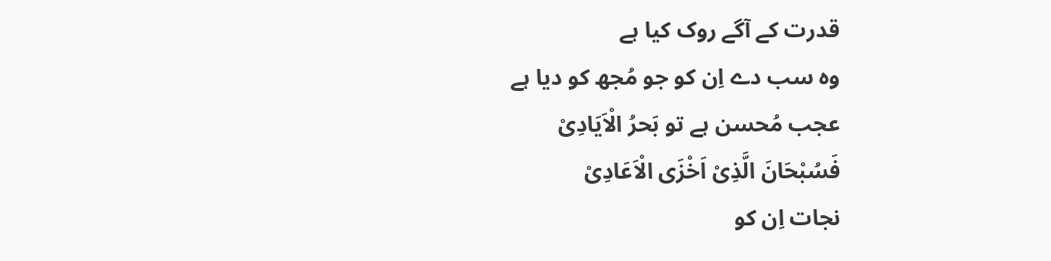قدرت کے آگے روک کیا ہے
وہ سب دے اِن کو جو مُجھ کو دیا ہے
عجب مُحسن ہے تو بَحرُ الْاَیَادِیْ
فَسُبْحَانَ الَّذِیْ اَخْزَی الْاَعَادِیْ
نجات اِن کو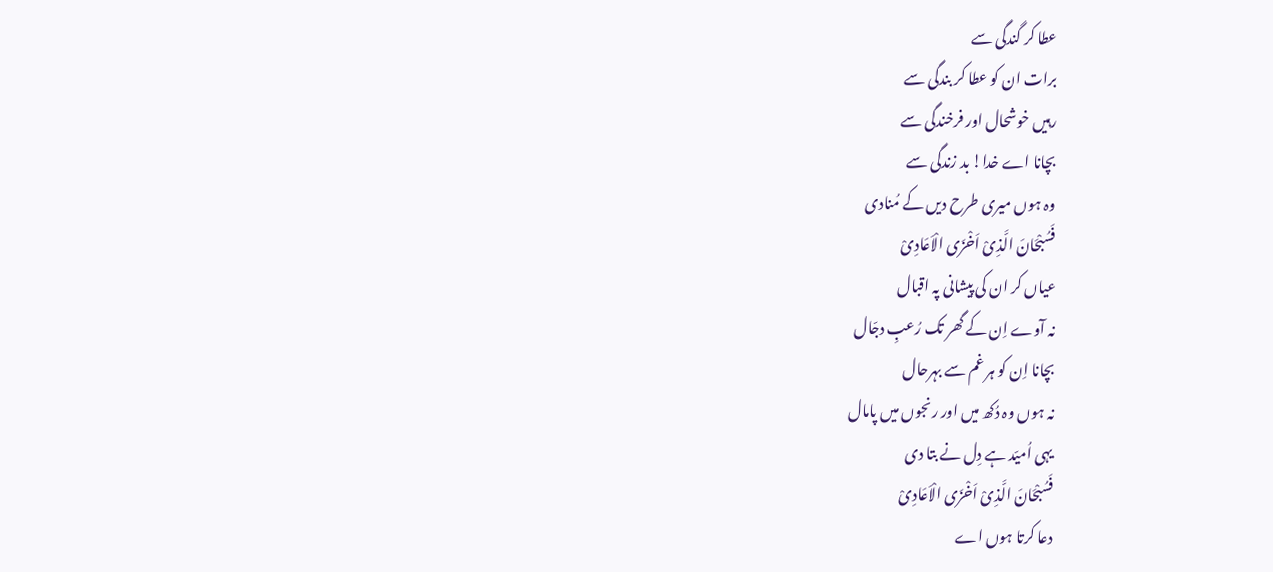عطا کر گندگی سے
برات ان کو عطا کر بندگی سے
رہیں خوشحال اور فرخندگی سے
بچانا اے خدا! بد زندگی سے
وہ ہوں میری طرح دیں کے مُنادی
فَسُبْحَانَ الَّذِیْ اَخْزَی الْاَعَادِیْ
عیاں کر ان کی پیشانی پہ اقبال
نہ آوے اِن کے گھر تک رُعبِ دجّال
بچانا اِن کو ہر غم سے بہرحال
نہ ہوں وہ دُکھ میں اور رنجوں میں پامال
یہی اُمیّد ہے دِل نے بتا دی
فَسُبْحَانَ الَّذِیْ اَخْزَی الْاَعَادِیْ
دعا کرتا ہوں اے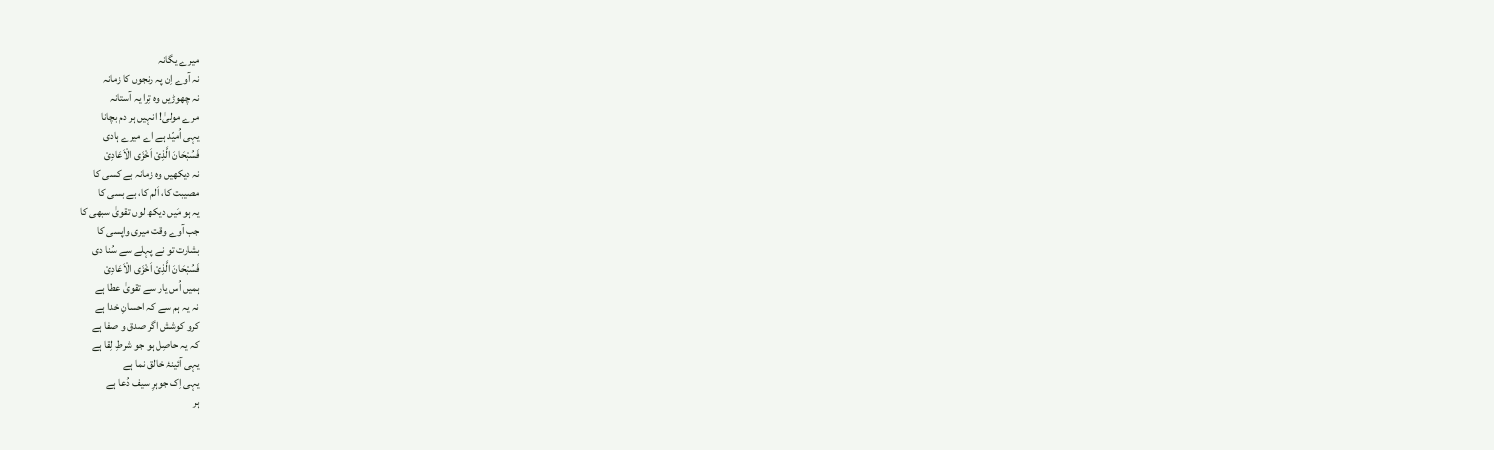میرے یگانہ
نہ آوے اِن پہ رنجوں کا زمانہ
نہ چھوڑیں وہ تِرا یہ آستانہ
مرے مولیٰ! انہیں ہر دم بچانا
یہی اُمیّد ہے اے میرے ہادی
فَسُبْحَانَ الَّذِیْ اَخْزَی الْاَعَادِیْ
نہ دیکھیں وہ زمانہ بے کسی کا
مصیبت کا، اَلم کا، بے بسی کا
یہ ہو مَیں دیکھ لوں تقویٰ سبھی کا
جب آوے وقت میری واپسی کا
بشارت تو نے پہلے سے سُنا دی
فَسُبْحَانَ الَّذِیْ اَخْزَی الْاَعَادِیْ
ہمیں اُس یار سے تقویٰ عطا ہے
نہ یہ ہم سے کہ احسانِ خدا ہے
کرو کوشش اگر صدق و صفا ہے
کہ یہ حاصِل ہو جو شرطِ لِقا ہے
یہی آئینۂ خالق نما ہے
یہی اِک جوہرِ سیف دُعا ہے
ہر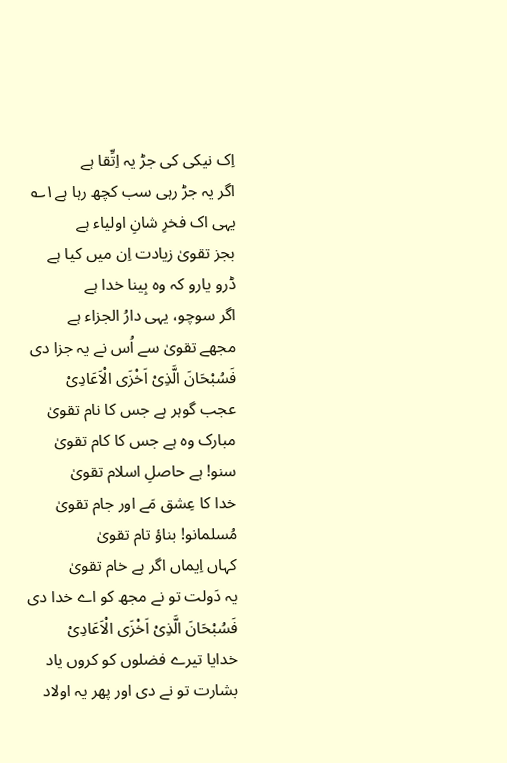اِک نیکی کی جڑ یہ اِتِّقا ہے
اگر یہ جڑ رہی سب کچھ رہا ہے۱؎
یہی اک فخرِ شانِ اولیاء ہے
بجز تقویٰ زیادت اِن میں کیا ہے
ڈرو یارو کہ وہ بِینا خدا ہے
اگر سوچو، یہی دارُ الجزاء ہے
مجھے تقویٰ سے اُس نے یہ جزا دی
فَسُبْحَانَ الَّذِیْ اَخْزَی الْاَعَادِیْ
عجب گوہر ہے جس کا نام تقویٰ
مبارک وہ ہے جس کا کام تقویٰ
سنو! ہے حاصلِ اسلام تقویٰ
خدا کا عِشق مَے اور جام تقویٰ
مُسلمانو! بناؤ تام تقویٰ
کہاں اِیماں اگر ہے خام تقویٰ
یہ دَولت تو نے مجھ کو اے خدا دی
فَسُبْحَانَ الَّذِیْ اَخْزَی الْاَعَادِیْ
خدایا تیرے فضلوں کو کروں یاد
بشارت تو نے دی اور پھر یہ اولاد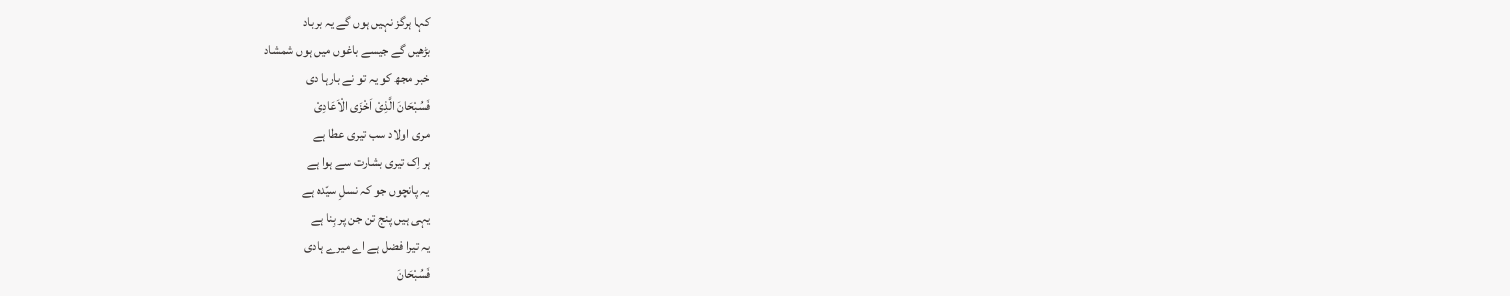کہا ہرگز نہیں ہوں گے یہ برباد
بڑھیں گے جیسے باغوں میں ہوں شمشاد
خبر مجھ کو یہ تو نے بارہا دی
فَسُبْحَانَ الَّذِیْ اَخْزَی الْاَعَادِیْ
مری اولاد سب تیری عطا ہے
ہر اِک تیری بشارت سے ہوا ہے
یہ پانچوں جو کہ نسلِ سیّدہ ہے
یہی ہیں پنج تن جن پر بِنا ہے
یہ تیرا فضل ہے اے میرے ہادی
فَسُبْحَانَ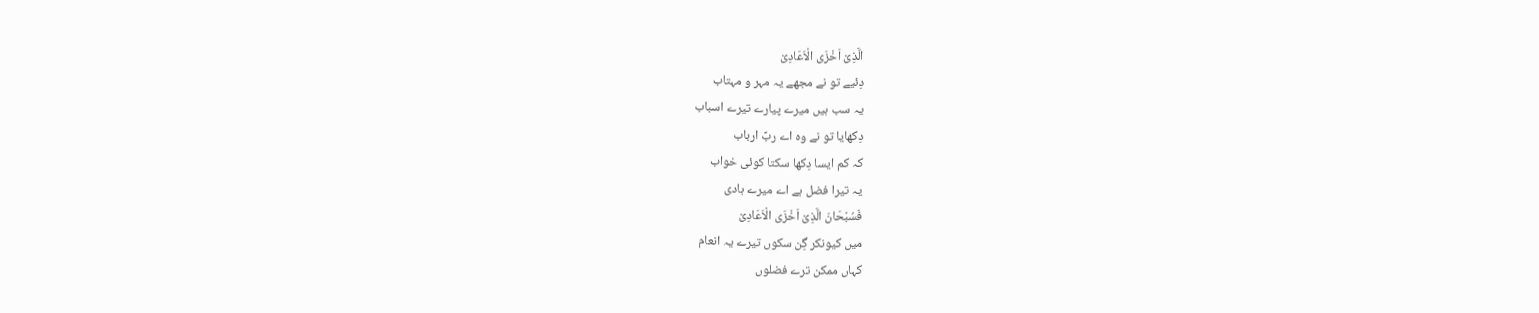الَّذِیْ اَخْزَی الْاَعَادِیْ
دِئیے تو نے مجھے یہ مہر و مہتاب
یہ سب ہیں میرے پیارے تیرے اسباب
دِکھایا تو نے وہ اے ربِّ ارباب
کہ کم ایسا دِکھا سکتا کوئی خواب
یہ تیرا فضل ہے اے میرے ہادی
فَسُبْحَانَ الَّذِیْ اَخْزَی الْاَعَادِیْ
میں کیونکر گِن سکوں تیرے یہ انعام
کہاں ممکن ترے فضلوں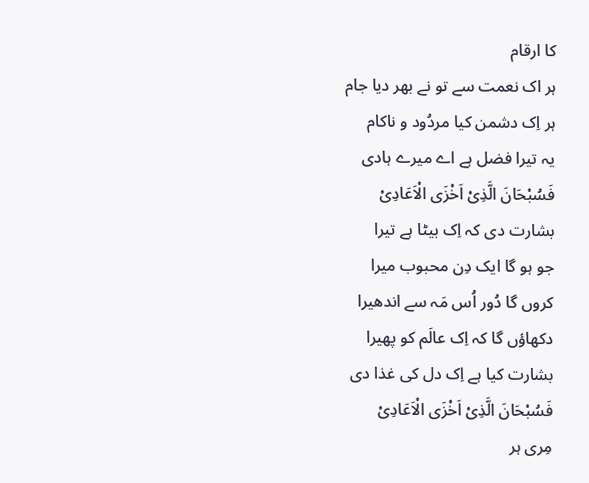کا ارقام
ہر اک نعمت سے تو نے بھر دیا جام
ہر اِک دشمن کیا مردُود و ناکام
یہ تیرا فضل ہے اے میرے ہادی
فَسُبْحَانَ الَّذِیْ اَخْزَی الْاَعَادِیْ
بشارت دی کہ اِک بیٹا ہے تیرا
جو ہو گا ایک دِن محبوب میرا
کروں گا دُور اُس مَہ سے اندھیرا
دکھاؤں گا کہ اِک عالَم کو پھیرا
بشارت کیا ہے اِک دل کی غذا دی
فَسُبْحَانَ الَّذِیْ اَخْزَی الْاَعَادِیْ
مِری ہر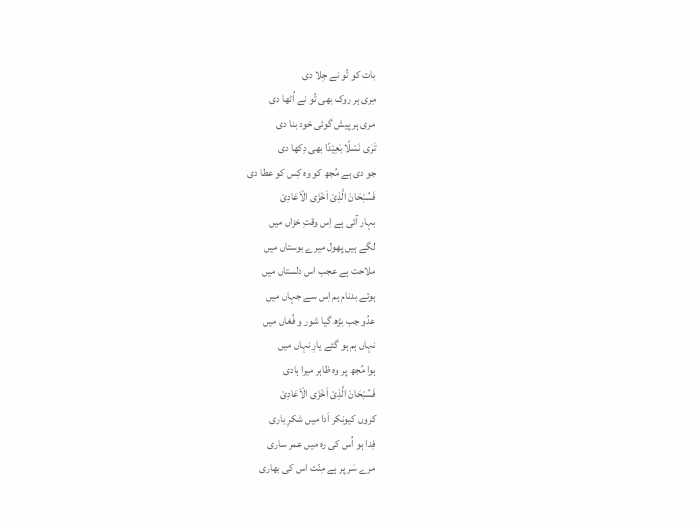بات کو تُو نے جِلا دی
مِری ہر روک بھی تُو نے اُٹھا دی
مری ہر پیش گوئی خود بنا دی
تَرٰی نَسْلًا بَعِیْدًا بھی دِکھا دی
جو دی ہے مُجھ کو وہ کِس کو عطا دی
فَسُبْحَانَ الَّذِیْ اَخْزَی الْاَعَادِیْ
بہار آئی ہے اِس وقتِ خزاں میں
لگے ہیں پھول میرے بوستاں میں
ملاحت ہے عجب اس دلستاں میں
ہوئے بدنام ہم اِس سے جہاں میں
عدُو جب بڑھ گیا شور و فُغاں میں
نہاں ہم ہو گئے یارِ نہاں میں
ہوا مُجھ پر وہ ظاہر میرا ہادی
فَسُبْحَانَ الَّذِیْ اَخْزَی الْاَعَادِیْ
کروں کیونکر اَدا میں شکرِ باری
فِدا ہو اُس کی رہ میں عمر ساری
مرے سَر پر ہے مِنّت اس کی بھاری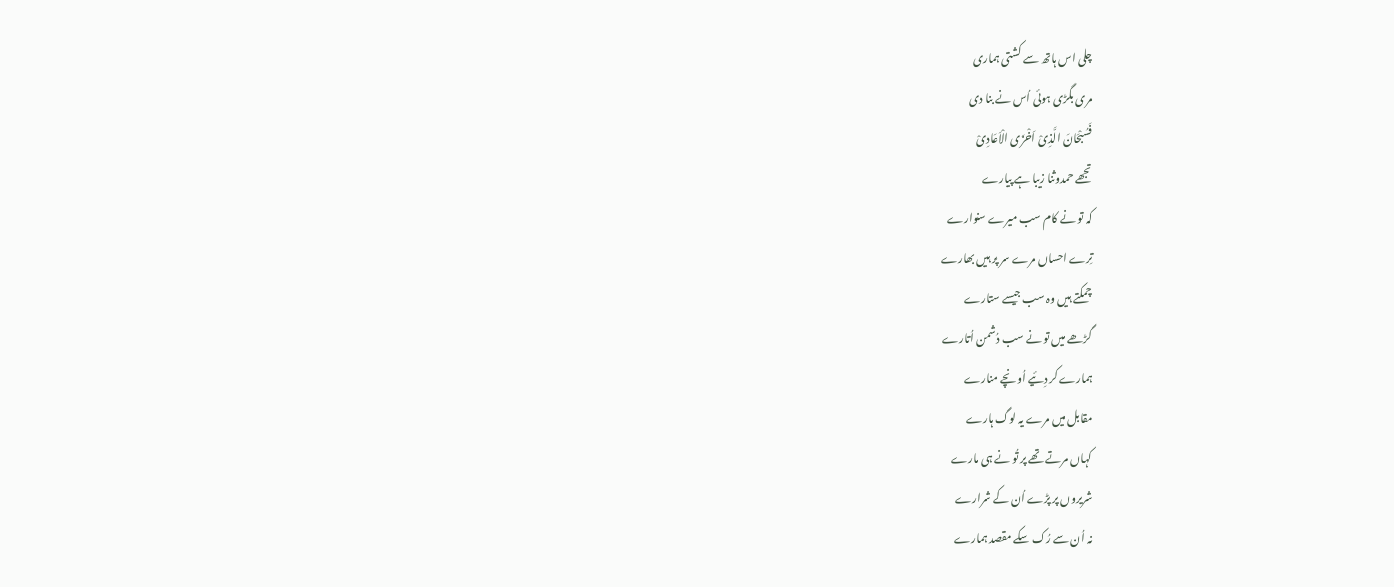چلی اس ہاتھ سے کشتی ہماری
مری بگڑی ہوئی اُس نے بنا دی
فَسُبْحَانَ الَّذِیْ اَخْزَی الْاَعَادِیْ
تجھے حمدوثنا زیبا ہے پیارے
کہ تو نے کام سب میرے سنوارے
تِرے احساں مرے سر پر ہیں بھارے
چمکتے ہیں وہ سب جیسے ستارے
گڑھے میں تو نے سب دُشمن اُتارے
ہمارے کر دِئیے اُونچے منارے
مقابل میں مرے یہ لوگ ہارے
کہاں مرتے تھے پر تُو نے ہی مارے
شریروں پر پڑے اُن کے شرارے
نہ اُن سے رُک سکے مقصد ہمارے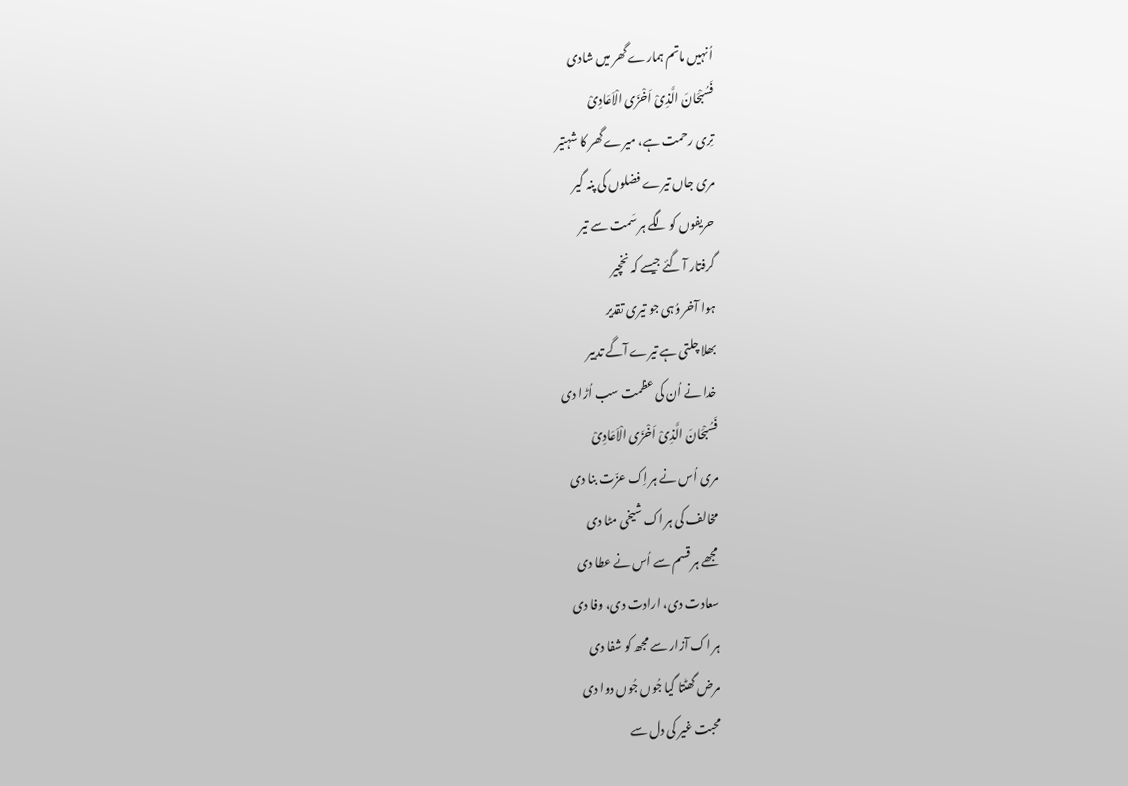اُنہیں ماتم ہمارے گھر میں شادی
فَسُبْحَانَ الَّذِیْ اَخْزَی الْاَعَادِیْ
تِری رحمت ہے، میرے گھر کا شہتیر
مری جاں تیرے فضلوں کی پنہ گیر
حریفوں کو لگے ہر سَمت سے تیر
گرفتار آ گئے جیسے کہ نخچیر
ہوا آخر وُہی جو تیری تقدیر
بھلا چلتی ہے تیرے آگے تدبیر
خدا نے اُن کی عظمت سب اُڑا دی
فَسُبْحَانَ الَّذِیْ اَخْزَی الْاَعَادِیْ
مری اُس نے ہر اِک عزّت بنا دی
مخالف کی ہر اک شیخی مٹا دی
مجھے ہر قسم سے اُس نے عطا دی
سعادت دی، ارادت دی، وفا دی
ہر اک آزار سے مجھ کو شفا دی
مرض گھٹتا گیا جُوں جُوں دوا دی
محبت غیر کی دل سے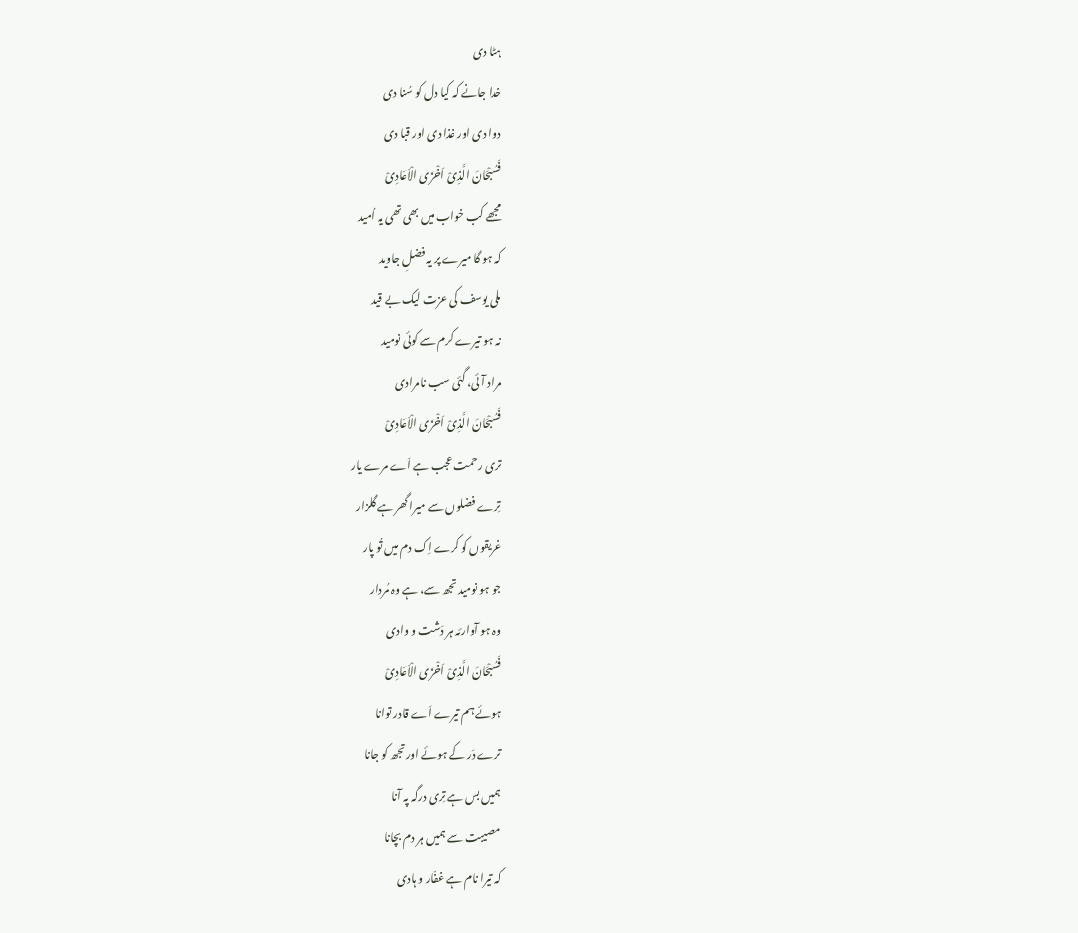ہٹا دی
خدا جانے کہ کیا دل کو سُنا دی
دوا دی اور غذا دی اور قبا دی
فَسُبْحَانَ الَّذِیْ اَخْزَی الْاَعَادِیْ
مجھے کب خواب میں بھی تھی یہ اُمید
کہ ہو گا میرے پر یہ فضلِ جاوید
ملی یوسف کی عزت لیک بے قید
نہ ہو تیرے کرم سے کوئی نومید
مراد آئی، گئی سب نامرادی
فَسُبْحَانَ الَّذِیْ اَخْزَی الْاَعَادِیْ
تری رحمت عجب ہے اَے مرے یار
تِرے فضلوں سے میرا گھر ہے گلزار
غریقوں کو کرے اِک دم میں تُو پار
جو ہو نومید تجھ سے، ہے وہ مُردار
وہ ہو آوارئہ ہر دَشت و وادی
فَسُبْحَانَ الَّذِیْ اَخْزَی الْاَعَادِیْ
ہوئے ہم تیرے اَے قادر توانا
ترے دَر کے ہوئے اور تجھ کو جانا
ہمیں بس ہے تِری درگہ پہ آنا
مصیبت سے ہمیں ہر دم بچانا
کہ تیرا نام ہے غفّار و ہادی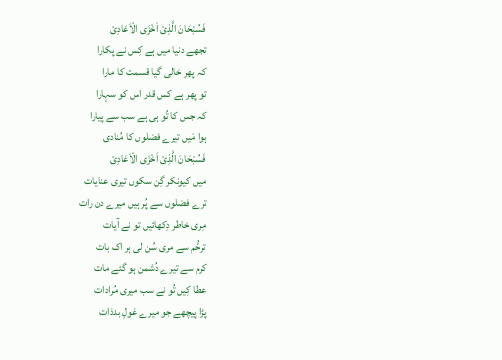فَسُبْحَانَ الَّذِیْ اَخْزَی الْاَعَادِیْ
تجھے دنیا میں ہے کِس نے پکارا
کہ پھر خالی گیا قسمت کا مارا
تو پھر ہے کس قدر اس کو سہارا
کہ جس کا تُو ہی ہے سب سے پیارا
ہوا مَیں تیرے فضلوں کا مُنادی
فَسُبْحَانَ الَّذِیْ اَخْزَی الْاَعَادِیْ
میں کیونکر گِن سکوں تیری عنایات
ترے فضلوں سے پُر ہیں میرے دن رات
مِری خاطر دِکھائیں تو نے آیات
ترحُّم سے مری سُن لی ہر اک بات
کرم سے تیرے دُشمن ہو گئے مات
عطا کِیں تُو نے سب میری مُرادات
پڑا پیچھے جو میرے غولِ بدذات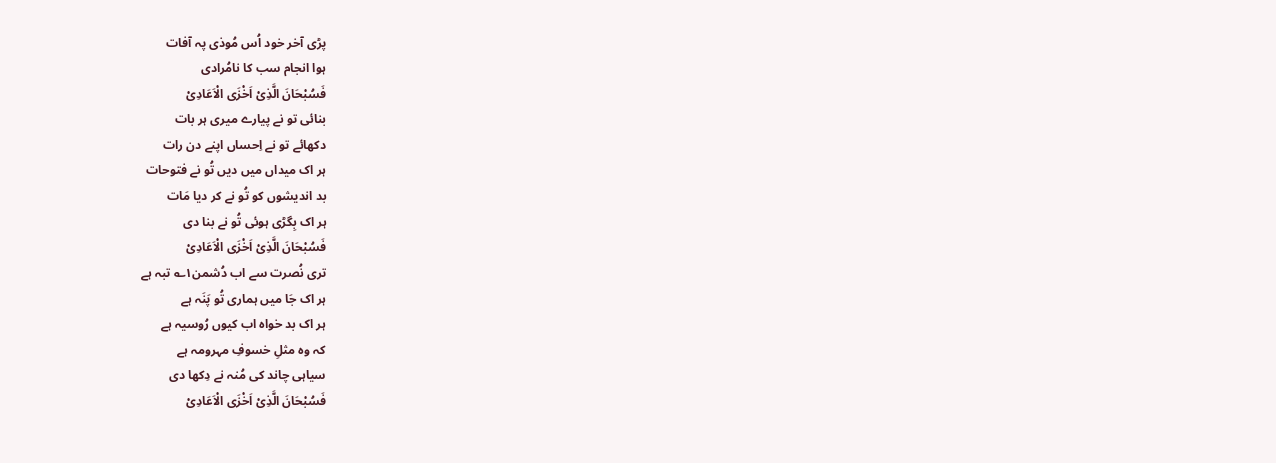پڑی آخر خود اُس مُوذی پہ آفات
ہوا انجام سب کا نامُرادی
فَسُبْحَانَ الَّذِیْ اَخْزَی الْاَعَادِیْ
بنائی تو نے پیارے میری ہر بات
دکھائے تو نے اِحساں اپنے دن رات
ہر اک میداں میں دیں تُو نے فتوحات
بد اندیشوں کو تُو نے کر دیا مَات
ہر اک بِگڑی ہوئی تُو نے بنا دی
فَسُبْحَانَ الَّذِیْ اَخْزَی الْاَعَادِیْ
تری نُصرت سے اب دُشمن۱؎ تبہ ہے
ہر اک جَا میں ہماری تُو پَنَہ ہے
ہر اک بد خواہ اب کیوں رُوسیہ ہے
کہ وہ مثلِ خسوفِ مہرومہ ہے
سیاہی چاند کی مُنہ نے دِکھا دی
فَسُبْحَانَ الَّذِیْ اَخْزَی الْاَعَادِیْ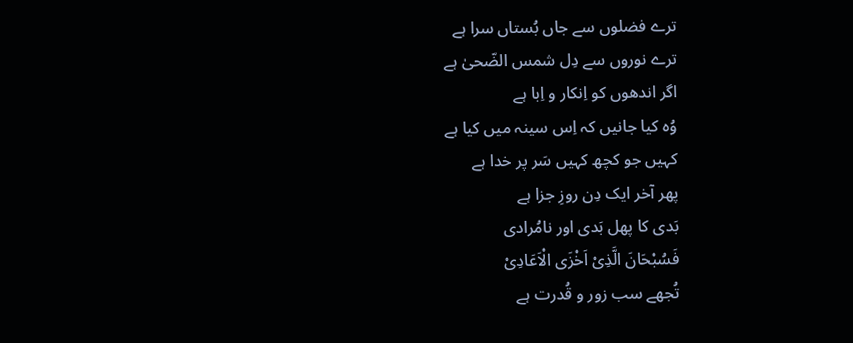ترے فضلوں سے جاں بُستاں سرا ہے
ترے نوروں سے دِل شمس الضّحیٰ ہے
اگر اندھوں کو اِنکار و اِبا ہے
وُہ کیا جانیں کہ اِس سینہ میں کیا ہے
کہیں جو کچھ کہیں سَر پر خدا ہے
پھر آخر ایک دِن روزِ جزا ہے
بَدی کا پھل بَدی اور نامُرادی
فَسُبْحَانَ الَّذِیْ اَخْزَی الْاَعَادِیْ
تُجھے سب زور و قُدرت ہے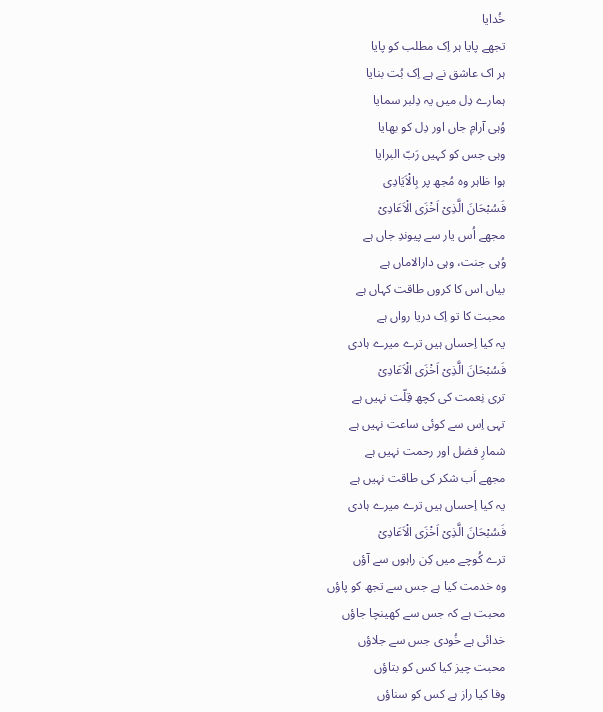خُدایا
تجھے پایا ہر اِک مطلب کو پایا
ہر اک عاشق نے ہے اِک بُت بنایا
ہمارے دِل میں یہ دِلبر سمایا
وُہی آرامِ جاں اور دِل کو بھایا
وہی جس کو کہیں رَبّ البرایا
ہوا ظاہر وہ مُجھ پر بِالْاَیَادِی
فَسُبْحَانَ الَّذِیْ اَخْزَی الْاَعَادِیْ
مجھے اُس یار سے پیوندِ جاں ہے
وُہی جنت، وہی دارالاماں ہے
بیاں اس کا کروں طاقت کہاں ہے
محبت کا تو اِک دریا رواں ہے
یہ کیا اِحساں ہیں ترے میرے ہادی
فَسُبْحَانَ الَّذِیْ اَخْزَی الْاَعَادِیْ
تری نِعمت کی کچھ قِلّت نہیں ہے
تہی اِس سے کوئی ساعت نہیں ہے
شمارِ فضل اور رحمت نہیں ہے
مجھے اَب شکر کی طاقت نہیں ہے
یہ کیا اِحساں ہیں ترے میرے ہادی
فَسُبْحَانَ الَّذِیْ اَخْزَی الْاَعَادِیْ
ترے کُوچے میں کِن راہوں سے آؤں
وہ خدمت کیا ہے جس سے تجھ کو پاؤں
محبت ہے کہ جس سے کھینچا جاؤں
خدائی ہے خُودی جس سے جلاؤں
محبت چیز کیا کس کو بتاؤں
وفا کیا راز ہے کس کو سناؤں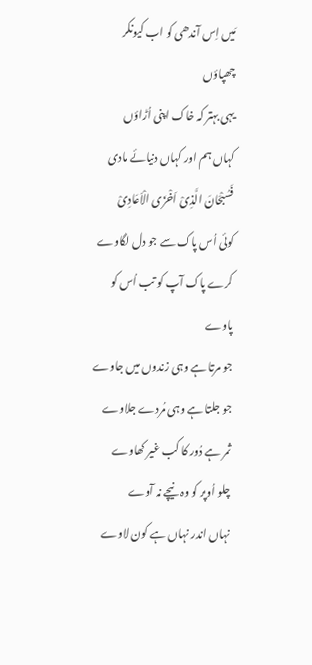مَیں اِس آندھی کو اب کیونکر چھپاؤں
یہی بہتر کہ خاک اپنی اُڑاؤں
کہاں ہم اور کہاں دنیائے مادی
فَسُبْحَانَ الَّذِیْ اَخْزَی الْاَعَادِیْ
کوئی اُس پاک سے جو دل لگاوے
کرے پاک آپ کو تب اُس کو پاوے
جو مرتا ہے وہی زندوں میں جاوے
جو جلتا ہے وہی مُردے جلاوے
ثمر ہے دُور کا کب غیر کھاوے
چلو اُوپر کو وہ نیچے نہ آوے
نہاں اندر نہاں ہے کون لاوے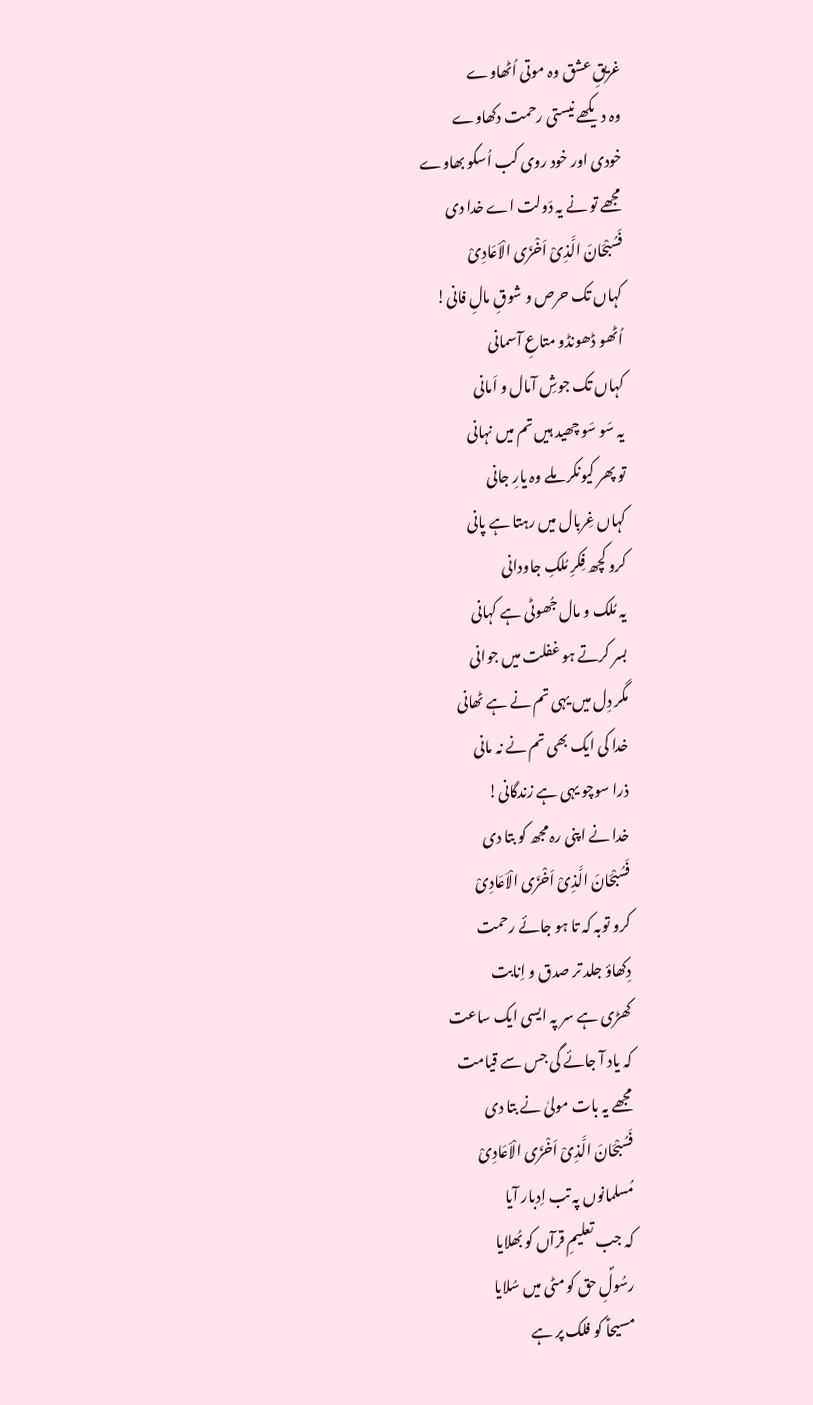غریقِ عشق وہ موتی اُٹھاوے
وہ دیکھے نیستی رحمت دکھاوے
خودی اور خود روی کب اُسکو بھاوے
مجھے تو نے یہ دَولت اے خدا دی
فَسُبْحَانَ الَّذِیْ اَخْزَی الْاَعَادِیْ
کہاں تک حرص و شوقِ مالِ فانی!
اُٹھو ڈھونڈو متاعِ آسمانی
کہاں تک جوشِ آمال و اَمانی
یہ سَو سَو چھید ہیں تم میں نہانی
تو پھر کیونکر ملے وہ یارِ جانی
کہاں غِربال میں رہتا ہے پانی
کرو کچھ فِکرِ مُلکِ جاودانی
یہ مُلک و مال جُھوٹی ہے کہانی
بسر کرتے ہو غفلت میں جوانی
مگر دِل میں یہی تم نے ہے ٹھانی
خدا کی ایک بھی تم نے نہ مانی
ذرا سوچو یہی ہے زندگانی!
خدا نے اپنی رہ مجھ کو بتا دی
فَسُبْحَانَ الَّذِیْ اَخْزَی الْاَعَادِیْ
کرو توبہ کہ تا ہو جائے رحمت
دِکھاؤ جلد تر صدق و اِنابت
کھڑی ہے سر پہ ایسی ایک ساعت
کہ یاد آ جائے گی جس سے قیامت
مجھے یہ بات مولیٰ نے بتا دی
فَسُبْحَانَ الَّذِیْ اَخْزَی الْاَعَادِیْ
مُسلمانوں پہ تب اِدبار آیا
کہ جب تعلیمِ قرآں کو بُھلایا
رسُولِؐ حق کو مٹی میں سُلایا
مسیحاؑ کو فلک پر ہے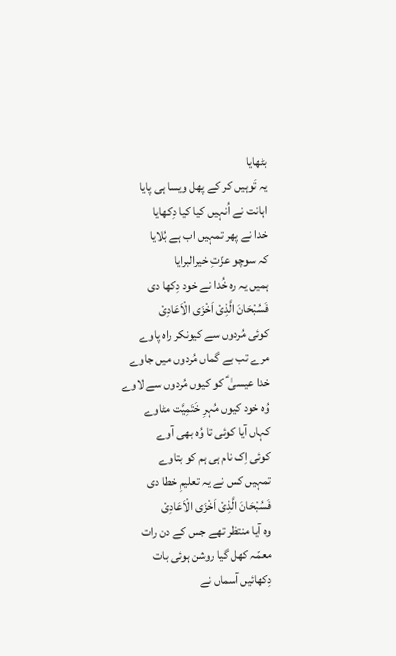بٹھایا
یہ تَوہیں کر کے پھل ویسا ہی پایا
اہانت نے اُنہیں کیا کیا دِکھایا
خدا نے پھر تمہیں اب ہے بُلایا
کہ سوچو عزّتِ خیرالبرایا
ہمیں یہ رہ خُدا نے خود دِکھا دی
فَسُبْحَانَ الَّذِیْ اَخْزَی الْاَعَادِیْ
کوئی مُردوں سے کیونکر راہ پاوے
مرے تب بے گماں مُردوں میں جاوے
خدا عیسیٰ ؑ کو کیوں مُردوں سے لاوے
وُہ خود کیوں مُہرِ خَتَمِیَّت مٹاوے
کہاں آیا کوئی تا وُہ بھی آوے
کوئی اِک نام ہی ہم کو بتاوے
تمہیں کس نے یہ تعلیمِ خطا دی
فَسُبْحَانَ الَّذِیْ اَخْزَی الْاَعَادِیْ
وہ آیا منتظر تھے جس کے دن رات
معمّہ کھل گیا روشن ہوئی بات
دِکھائیں آسماں نے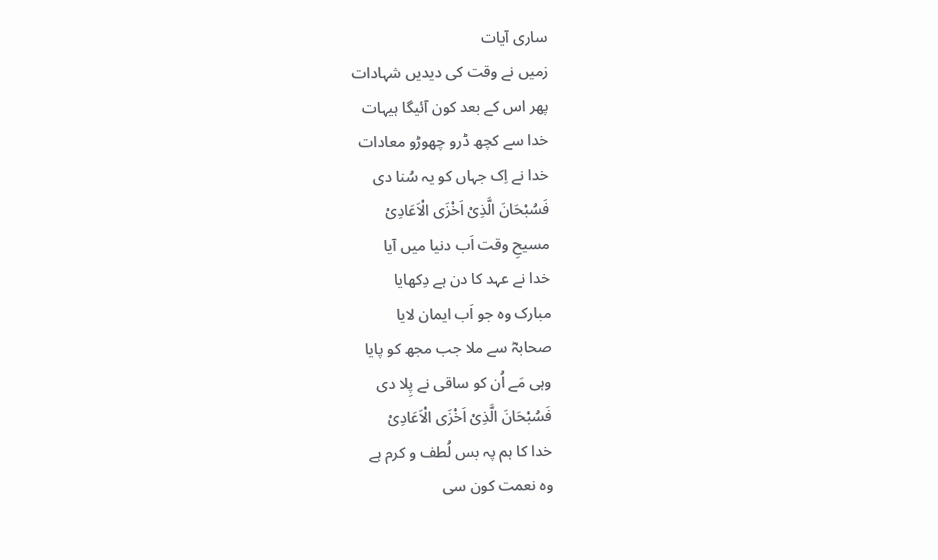ساری آیات
زمیں نے وقت کی دیدیں شہادات
پھر اس کے بعد کون آئیگا ہیہات
خدا سے کچھ ڈرو چھوڑو معادات
خدا نے اِک جہاں کو یہ سُنا دی
فَسُبْحَانَ الَّذِیْ اَخْزَی الْاَعَادِیْ
مسیحِ وقت اَب دنیا میں آیا
خدا نے عہد کا دن ہے دِکھایا
مبارک وہ جو اَب ایمان لایا
صحابہؓ سے ملا جب مجھ کو پایا
وہی مَے اُن کو ساقی نے پِلا دی
فَسُبْحَانَ الَّذِیْ اَخْزَی الْاَعَادِیْ
خدا کا ہم پہ بس لُطف و کرم ہے
وہ نعمت کون سی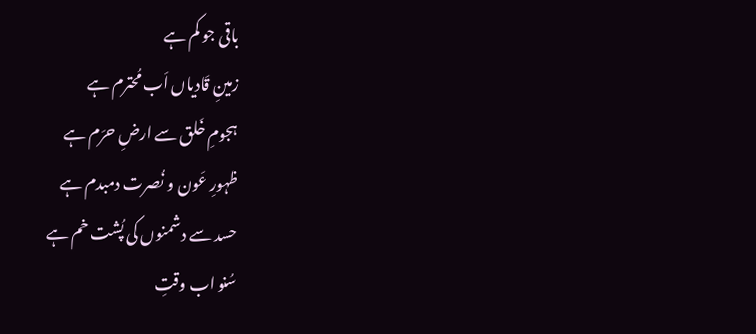باقی جو کم ہے
زمینِ قَادیاں اَب مُحترم ہے
ہجومِ خَلق سے ارضِ حرَم ہے
ظہورِ عَون و نُصرت دمبدم ہے
حسد سے دشمنوں کی پُشت خم ہے
سُنو اب وقتِ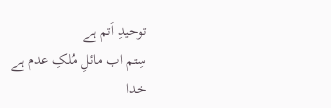توحیدِ اَتم ہے
سِتم اب مائلِ مُلکِ عدم ہے
خدا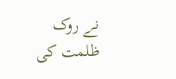نے روک ظلمت کی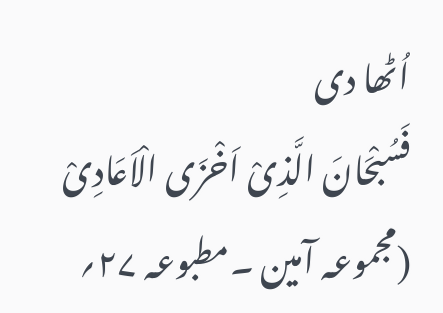اُٹھا دی
فَسُبْحَانَ الَّذِیْ اَخْزَی الْاَعَادِیْ
(مجموعہ آمین ۔مطبوعہ ۲۷؍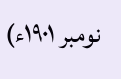نومبر ۱۹۰۱ء)